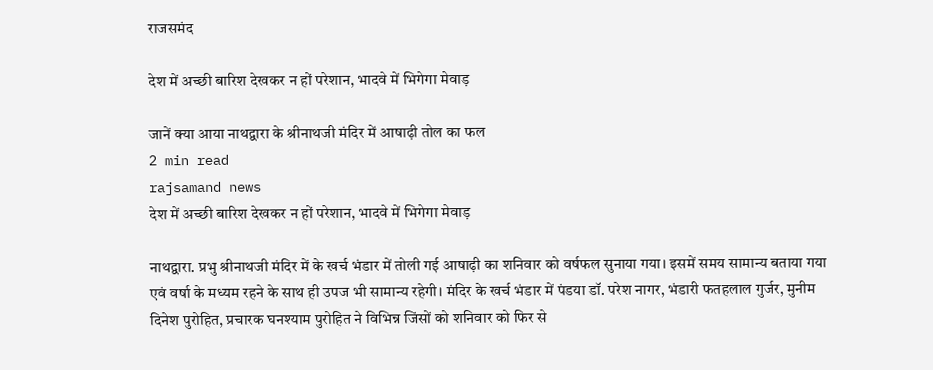राजसमंद

देश में अच्छी बारिश देखकर न हों परेशान, भादवे में भिगेगा मेवाड़

जानें क्या आया नाथद्वारा के श्रीनाथजी मंदिर में आषाढ़ी तोल का फल
2 min read
rajsamand news
देश में अच्छी बारिश देखकर न हों परेशान, भादवे में भिगेगा मेवाड़

नाथद्वारा. प्रभु श्रीनाथजी मंदिर में के खर्च भंडार में तोली गई आषाढ़ी का शनिवार को वर्षफल सुनाया गया। इसमें समय सामान्य बताया गया एवं वर्षा के मध्यम रहने के साथ ही उपज भी सामान्य रहेगी। मंदिर के खर्च भंडार में पंडया डॉ. परेश नागर, भंडारी फतहलाल गुर्जर, मुनीम दिनेश पुरोहित, प्रचारक घनश्याम पुरोहित ने विभिन्न जिंसों को शनिवार को फिर से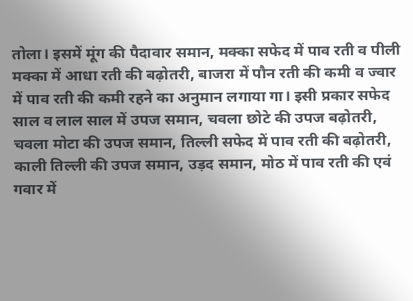तोला। इसमें मूंग की पैदावार समान, मक्का सफेद में पाव रती व पीली मक्का में आधा रती की बढ़ोतरी, बाजरा में पौन रती की कमी व ज्वार में पाव रती की कमी रहने का अनुमान लगाया गा। इसी प्रकार सफेद साल व लाल साल में उपज समान, चवला छोटे की उपज बढ़ोतरी, चवला मोटा की उपज समान, तिल्ली सफेद में पाव रती की बढ़ोतरी, काली तिल्ली की उपज समान, उड़द समान, मोठ में पाव रती की एवं गवार में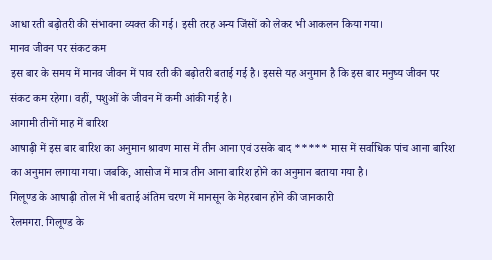आधा रती बढ़ोतरी की संभावना व्यक्त की गई। इसी तरह अन्य जिंसों को लेकर भी आकलन किया गया।
मानव जीवन पर संकट कम
इस बार के समय में मानव जीवन में पाव रती की बढ़ोतरी बताई गई है। इससे यह अनुमान है कि इस बार मनुष्य जीवन पर संकट कम रहेगा। वहीं, पशुओं के जीवन में कमी आंकी गई है।
आगामी तीनों माह में बारिश
आषाढ़ी में इस बार बारिश का अनुमान श्रावण मास में तीन आना एवं उसके बाद ***** मास में सर्वाधिक पांच आना बारिश का अनुमान लगाया गया। जबकि, आसोज में मात्र तीन आना बारिश होने का अनुमान बताया गया है।
गिलूण्ड के आषाढ़ी तोल में भी बताई अंतिम चरण में मानसून के मेहरबान होने की जानकारी
रेलमगरा. गिलूण्ड के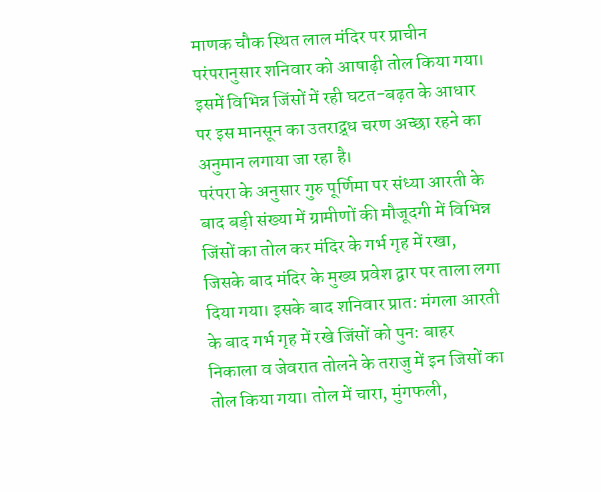माणक चौक स्थित लाल मंदिर पर प्राचीन परंपरानुसार शनिवार को आषाढ़ी तोल किया गया। इसमें विभिन्न जिंसों में रही घटत-बढ़त के आधार पर इस मानसून का उतराद्र्ध चरण अच्छा रहने का अनुमान लगाया जा रहा है।
परंपरा के अनुसार गुरु पूर्णिमा पर संध्या आरती के बाद बड़ी संख्या में ग्रामीणों की मौजूदगी में विभिन्न जिंसों का तोल कर मंदिर के गर्भ गृह में रखा, जिसके बाद मंदिर के मुख्य प्रवेश द्वार पर ताला लगा दिया गया। इसके बाद शनिवार प्रात: मंगला आरती के बाद गर्भ गृह में रखे जिंसों को पुन: बाहर निकाला व जेवरात तोलने के तराजु में इन जिसों का तोल किया गया। तोल में चारा, मुंगफली,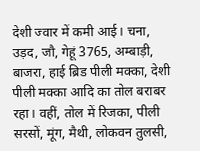देशी ज्वार में कमी आई। चना, उड़द, जौ, गेहूं 3765, अम्बाड़ी, बाजरा, हाई ब्रिड पीली मक्का, देशी पीली मक्का आदि का तोल बराबर रहा। वहीं, तोल में रिजका, पीली सरसों, मूंग, मैथी, लोकवन तुलसी,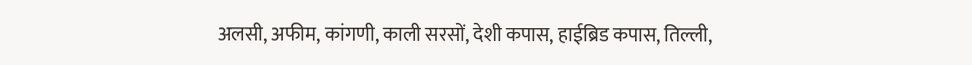अलसी, अफीम, कांगणी, काली सरसों, देशी कपास, हाईब्रिड कपास, तिल्ली,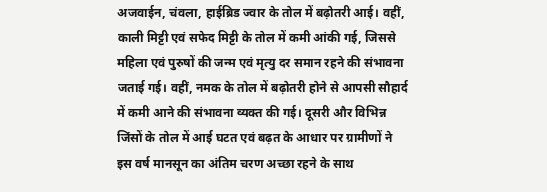अजवाईन, चंवला, हाईब्रिड ज्वार के तोल में बढ़ोतरी आई। वहीं, काली मिट्टी एवं सफेद मिट्टी के तोल में कमी आंकी गई, जिससे महिला एवं पुरुषों की जन्म एवं मृत्यु दर समान रहने की संभावना जताई गई। वहीं, नमक के तोल में बढ़ोतरी होने से आपसी सौहार्द में कमी आने की संभावना व्यक्त की गई। दूसरी और विभिन्न जिंसों के तोल में आई घटत एवं बढ़त के आधार पर ग्रामीणों ने इस वर्ष मानसून का अंतिम चरण अच्छा रहने के साथ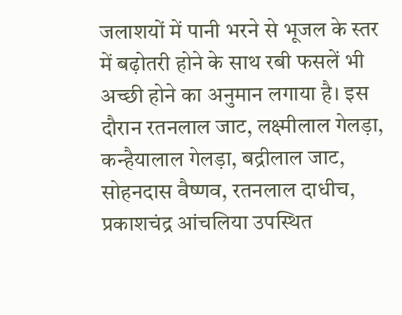जलाशयों में पानी भरने से भूजल के स्तर में बढ़ोतरी होने के साथ रबी फसलें भी अच्छी होने का अनुमान लगाया है। इस दौरान रतनलाल जाट, लक्ष्मीलाल गेलड़ा, कन्हैयालाल गेलड़ा, बद्रीलाल जाट, सोहनदास वैष्णव, रतनलाल दाधीच, प्रकाशचंद्र आंचलिया उपस्थित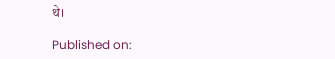थे।

Published on: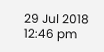29 Jul 2018 12:46 pm